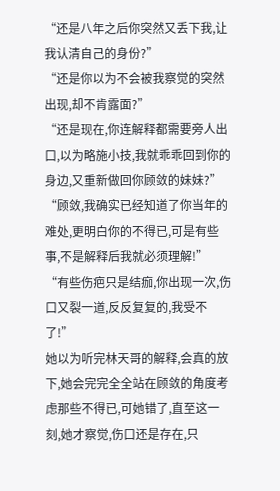“还是八年之后你突然又丢下我,让我认清自己的身份?”
“还是你以为不会被我察觉的突然出现,却不肯露面?”
“还是现在,你连解释都需要旁人出口,以为略施小技,我就乖乖回到你的身边,又重新做回你顾敛的妹妹?”
“顾敛,我确实已经知道了你当年的难处,更明白你的不得已,可是有些事,不是解释后我就必须理解!”
“有些伤疤只是结痂,你出现一次,伤口又裂一道,反反复复的,我受不了!”
她以为听完林天哥的解释,会真的放下,她会完完全全站在顾敛的角度考虑那些不得已,可她错了,直至这一刻,她才察觉,伤口还是存在,只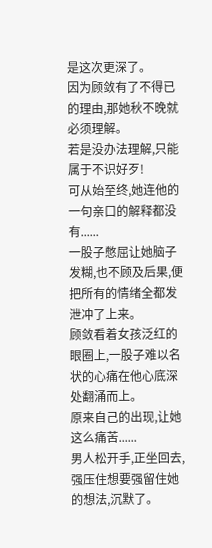是这次更深了。
因为顾敛有了不得已的理由,那她秋不晚就必须理解。
若是没办法理解,只能属于不识好歹!
可从始至终,她连他的一句亲口的解释都没有......
一股子憋屈让她脑子发糊,也不顾及后果,便把所有的情绪全都发泄冲了上来。
顾敛看着女孩泛红的眼圈上,一股子难以名状的心痛在他心底深处翻涌而上。
原来自己的出现,让她这么痛苦......
男人松开手,正坐回去,强压住想要强留住她的想法,沉默了。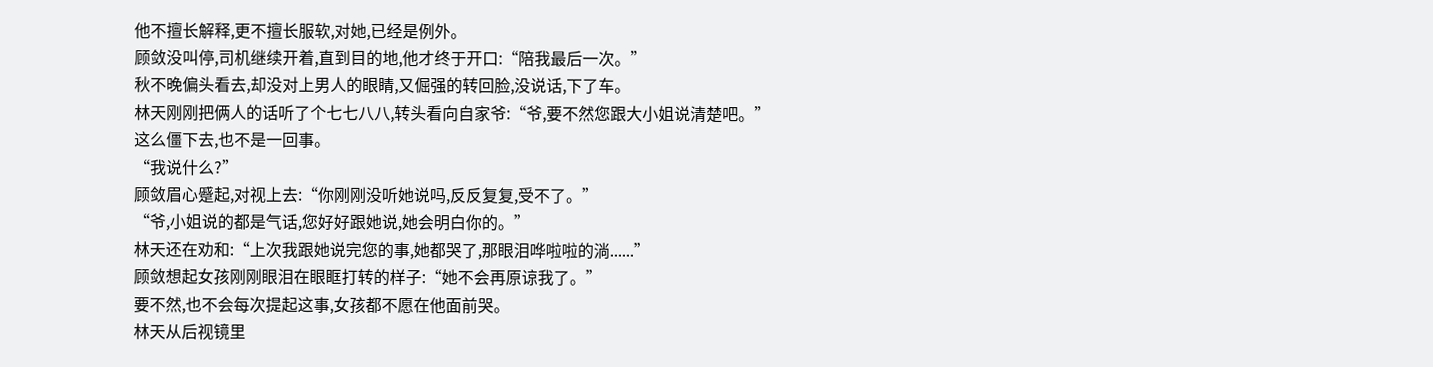他不擅长解释,更不擅长服软,对她,已经是例外。
顾敛没叫停,司机继续开着,直到目的地,他才终于开口:“陪我最后一次。”
秋不晚偏头看去,却没对上男人的眼睛,又倔强的转回脸,没说话,下了车。
林天刚刚把俩人的话听了个七七八八,转头看向自家爷:“爷,要不然您跟大小姐说清楚吧。”
这么僵下去,也不是一回事。
“我说什么?”
顾敛眉心蹙起,对视上去:“你刚刚没听她说吗,反反复复,受不了。”
“爷,小姐说的都是气话,您好好跟她说,她会明白你的。”
林天还在劝和:“上次我跟她说完您的事,她都哭了,那眼泪哗啦啦的淌......”
顾敛想起女孩刚刚眼泪在眼眶打转的样子:“她不会再原谅我了。”
要不然,也不会每次提起这事,女孩都不愿在他面前哭。
林天从后视镜里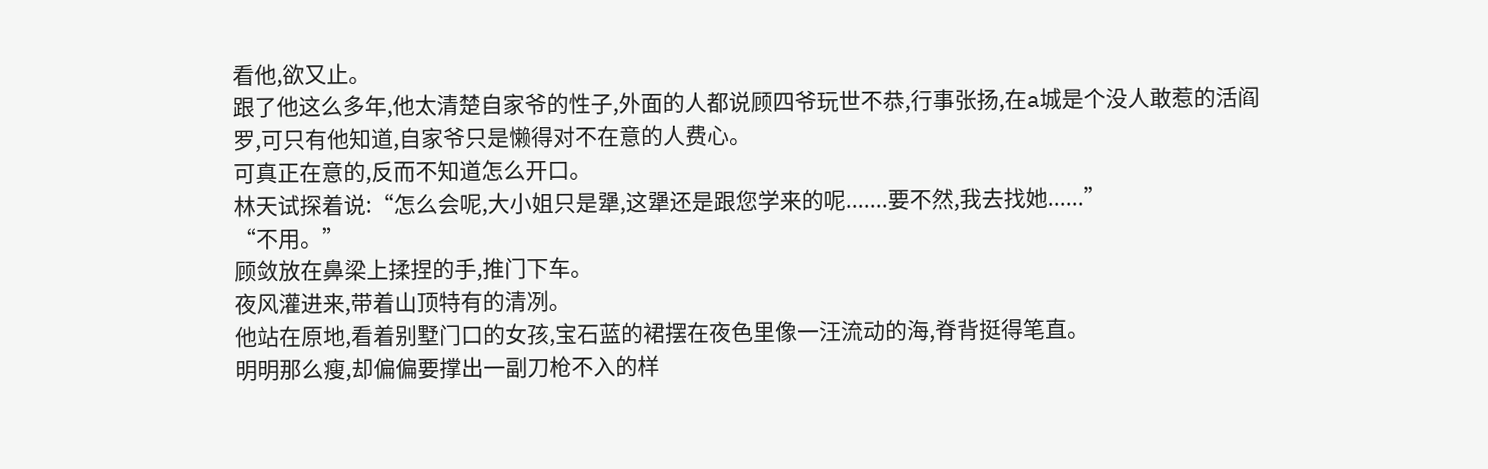看他,欲又止。
跟了他这么多年,他太清楚自家爷的性子,外面的人都说顾四爷玩世不恭,行事张扬,在a城是个没人敢惹的活阎罗,可只有他知道,自家爷只是懒得对不在意的人费心。
可真正在意的,反而不知道怎么开口。
林天试探着说:“怎么会呢,大小姐只是犟,这犟还是跟您学来的呢.......要不然,我去找她......”
“不用。”
顾敛放在鼻梁上揉捏的手,推门下车。
夜风灌进来,带着山顶特有的清冽。
他站在原地,看着别墅门口的女孩,宝石蓝的裙摆在夜色里像一汪流动的海,脊背挺得笔直。
明明那么瘦,却偏偏要撑出一副刀枪不入的样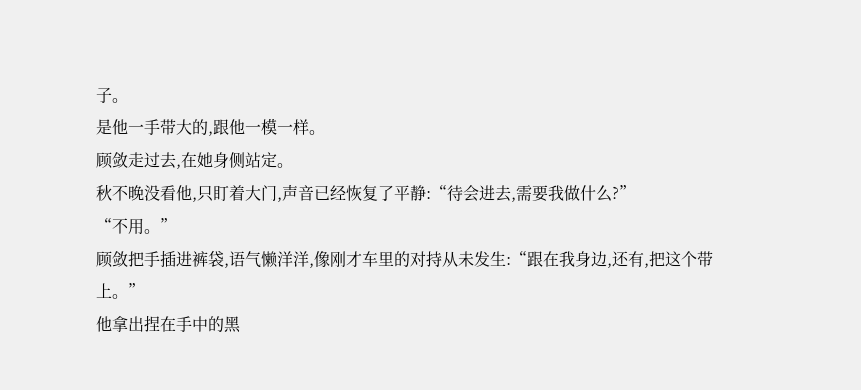子。
是他一手带大的,跟他一模一样。
顾敛走过去,在她身侧站定。
秋不晚没看他,只盯着大门,声音已经恢复了平静:“待会进去,需要我做什么?”
“不用。”
顾敛把手插进裤袋,语气懒洋洋,像刚才车里的对持从未发生:“跟在我身边,还有,把这个带上。”
他拿出捏在手中的黑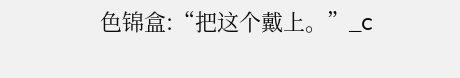色锦盒:“把这个戴上。”_c